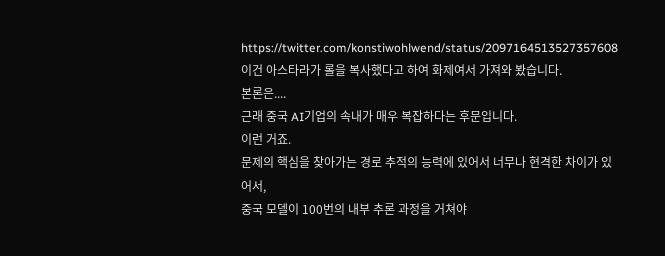https://twitter.com/konstiwohlwend/status/2097164513527357608
이건 아스타라가 롤을 복사했다고 하여 화제여서 가져와 봤습니다.
본론은....
근래 중국 AI기업의 속내가 매우 복잡하다는 후문입니다.
이런 거죠.
문제의 핵심을 찾아가는 경로 추적의 능력에 있어서 너무나 현격한 차이가 있어서,
중국 모델이 100번의 내부 추론 과정을 거쳐야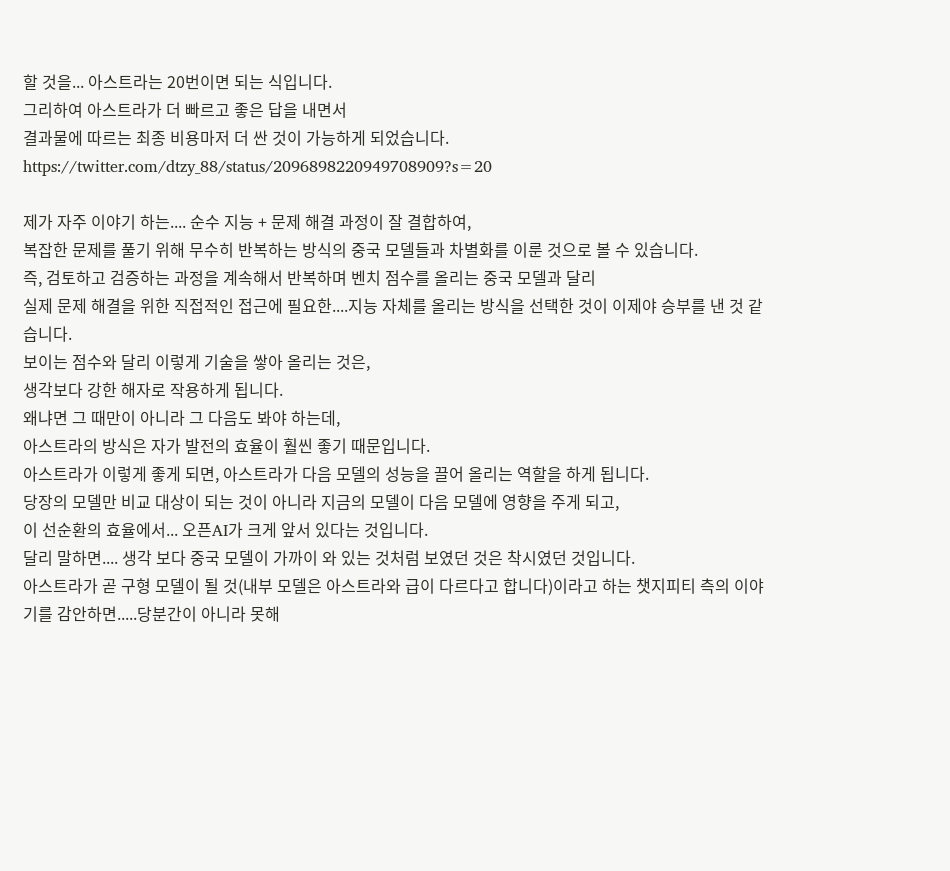할 것을... 아스트라는 20번이면 되는 식입니다.
그리하여 아스트라가 더 빠르고 좋은 답을 내면서
결과물에 따르는 최종 비용마저 더 싼 것이 가능하게 되었습니다.
https://twitter.com/dtzy_88/status/2096898220949708909?s=20

제가 자주 이야기 하는.... 순수 지능 + 문제 해결 과정이 잘 결합하여,
복잡한 문제를 풀기 위해 무수히 반복하는 방식의 중국 모델들과 차별화를 이룬 것으로 볼 수 있습니다.
즉, 검토하고 검증하는 과정을 계속해서 반복하며 벤치 점수를 올리는 중국 모델과 달리
실제 문제 해결을 위한 직접적인 접근에 필요한....지능 자체를 올리는 방식을 선택한 것이 이제야 승부를 낸 것 같습니다.
보이는 점수와 달리 이렇게 기술을 쌓아 올리는 것은,
생각보다 강한 해자로 작용하게 됩니다.
왜냐면 그 때만이 아니라 그 다음도 봐야 하는데,
아스트라의 방식은 자가 발전의 효율이 훨씬 좋기 때문입니다.
아스트라가 이렇게 좋게 되면, 아스트라가 다음 모델의 성능을 끌어 올리는 역할을 하게 됩니다.
당장의 모델만 비교 대상이 되는 것이 아니라 지금의 모델이 다음 모델에 영향을 주게 되고,
이 선순환의 효율에서... 오픈AI가 크게 앞서 있다는 것입니다.
달리 말하면.... 생각 보다 중국 모델이 가까이 와 있는 것처럼 보였던 것은 착시였던 것입니다.
아스트라가 곧 구형 모델이 될 것(내부 모델은 아스트라와 급이 다르다고 합니다)이라고 하는 챗지피티 측의 이야기를 감안하면.....당분간이 아니라 못해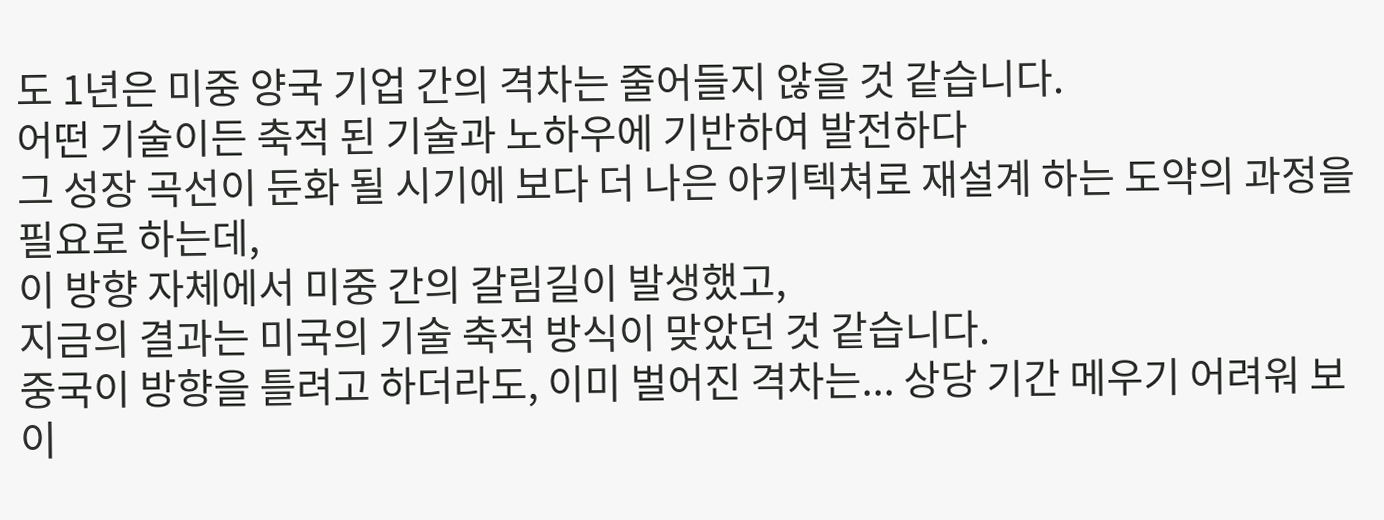도 1년은 미중 양국 기업 간의 격차는 줄어들지 않을 것 같습니다.
어떤 기술이든 축적 된 기술과 노하우에 기반하여 발전하다
그 성장 곡선이 둔화 될 시기에 보다 더 나은 아키텍쳐로 재설계 하는 도약의 과정을 필요로 하는데,
이 방향 자체에서 미중 간의 갈림길이 발생했고,
지금의 결과는 미국의 기술 축적 방식이 맞았던 것 같습니다.
중국이 방향을 틀려고 하더라도, 이미 벌어진 격차는... 상당 기간 메우기 어려워 보이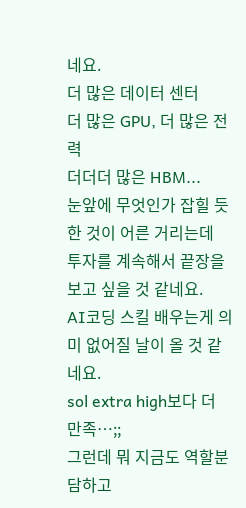네요.
더 많은 데이터 센터
더 많은 GPU, 더 많은 전력
더더더 많은 HBM...
눈앞에 무엇인가 잡힐 듯한 것이 어른 거리는데
투자를 계속해서 끝장을 보고 싶을 것 같네요.
AI코딩 스킬 배우는게 의미 없어질 날이 올 것 같네요.
sol extra high보다 더 만족…;;
그런데 뭐 지금도 역할분담하고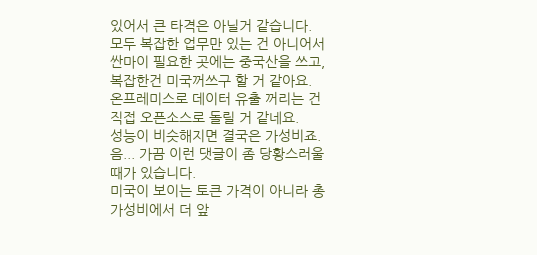있어서 큰 타격은 아닐거 같습니다.
모두 복잡한 업무만 있는 건 아니어서 싼마이 필요한 곳에는 중국산을 쓰고, 복잡한건 미국꺼쓰구 할 거 같아요.
온프레미스로 데이터 유출 꺼리는 건 직접 오픈소스로 돌릴 거 같네요.
성능이 비슷해지면 결국은 가성비죠.
음... 가끔 이런 댓글이 좀 당황스러울 때가 있습니다.
미국이 보이는 토큰 가격이 아니라 총 가성비에서 더 앞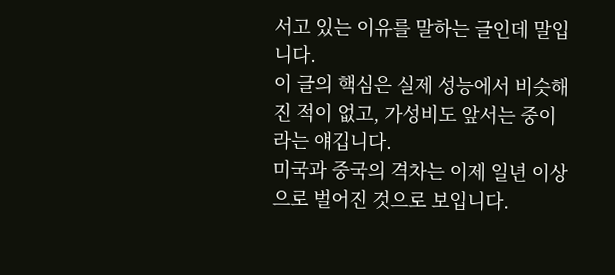서고 있는 이유를 말하는 글인데 말입니다.
이 글의 핵심은 실제 성능에서 비슷해 진 적이 없고, 가성비도 앞서는 중이라는 얘깁니다.
미국과 중국의 격차는 이제 일년 이상으로 벌어진 것으로 보입니다.